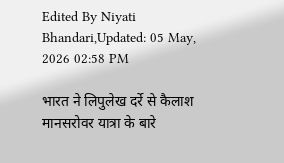Edited By Niyati Bhandari,Updated: 05 May, 2026 02:58 PM

भारत ने लिपुलेख दर्रे से कैलाश मानसरोवर यात्रा के बारे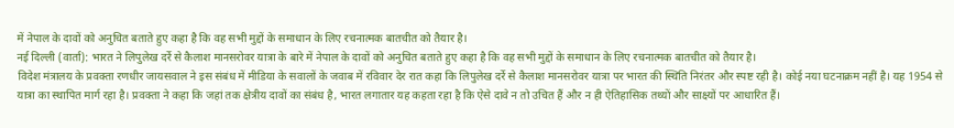में नेपाल के दावों को अनुचित बताते हुए कहा है कि वह सभी मुद्दों के समाधान के लिए रचनात्मक बातचीत को तैयार है।
नई दिल्ली (वार्ता): भारत ने लिपुलेख दर्रे से कैलाश मानसरोवर यात्रा के बारे में नेपाल के दावों को अनुचित बताते हुए कहा है कि वह सभी मुद्दों के समाधान के लिए रचनात्मक बातचीत को तैयार है।
विदेश मंत्रालय के प्रवक्ता रणधीर जायसवाल ने इस संबंध में मीडिया के सवालों के जवाब में रविवार देर रात कहा कि लिपुलेख दर्रे से कैलाश मानसरोवर यात्रा पर भारत की स्थिति निरंतर और स्पष्ट रही है। कोई नया घटनाक्रम नहीं है। यह 1954 से यात्रा का स्थापित मार्ग रहा है। प्रवक्ता ने कहा कि जहां तक क्षेत्रीय दावों का संबंध है, भारत लगातार यह कहता रहा है कि ऐसे दावे न तो उचित हैं और न ही ऐतिहासिक तथ्यों और साक्ष्यों पर आधारित हैं।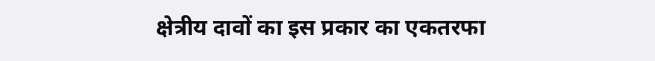क्षेत्रीय दावों का इस प्रकार का एकतरफा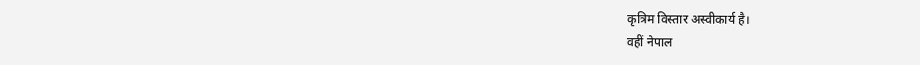कृत्रिम विस्तार अस्वीकार्य है।
वहीं नेपाल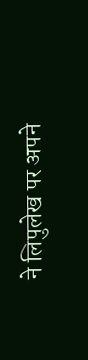ने लिपुलेख पर अपने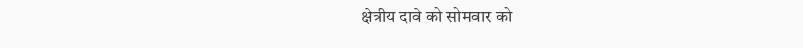क्षेत्रीय दावे को सोमवार को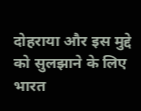दोहराया और इस मुद्दे को सुलझाने के लिए भारत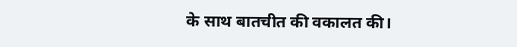के साथ बातचीत की वकालत की।